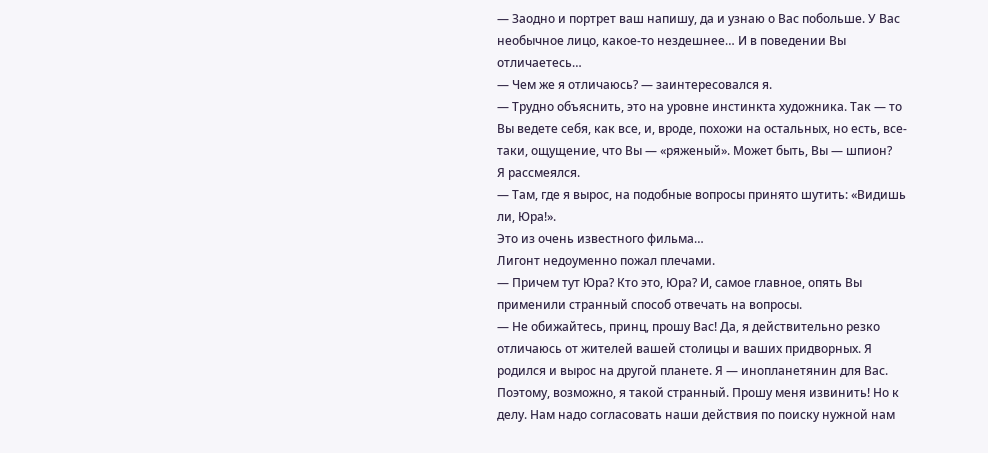— Заодно и портрет ваш напишу, да и узнаю о Вас побольше. У Вас необычное лицо, какое-то нездешнее… И в поведении Вы отличаетесь…
— Чем же я отличаюсь? — заинтересовался я.
— Трудно объяснить, это на уровне инстинкта художника. Так — то Вы ведете себя, как все, и, вроде, похожи на остальных, но есть, все-таки, ощущение, что Вы — «ряженый». Может быть, Вы — шпион?
Я рассмеялся.
— Там, где я вырос, на подобные вопросы принято шутить: «Видишь ли, Юра!».
Это из очень известного фильма…
Лигонт недоуменно пожал плечами.
— Причем тут Юра? Кто это, Юра? И, самое главное, опять Вы применили странный способ отвечать на вопросы.
— Не обижайтесь, принц, прошу Вас! Да, я действительно резко отличаюсь от жителей вашей столицы и ваших придворных. Я родился и вырос на другой планете. Я — инопланетянин для Вас. Поэтому, возможно, я такой странный. Прошу меня извинить! Но к делу. Нам надо согласовать наши действия по поиску нужной нам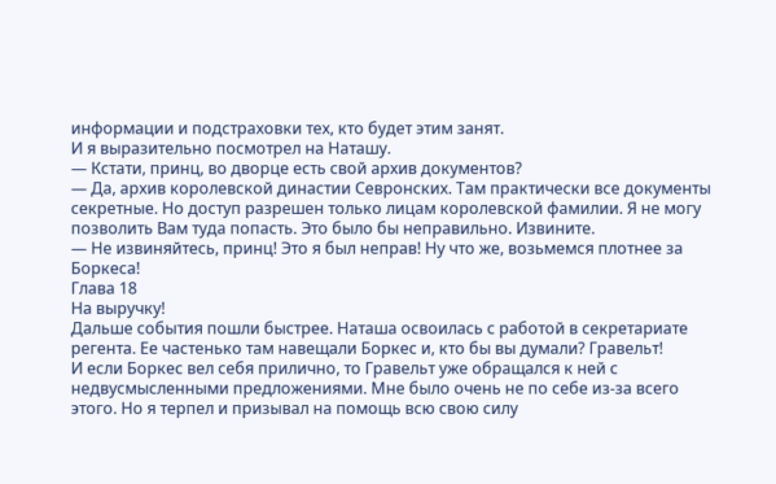информации и подстраховки тех, кто будет этим занят.
И я выразительно посмотрел на Наташу.
— Кстати, принц, во дворце есть свой архив документов?
— Да, архив королевской династии Севронских. Там практически все документы секретные. Но доступ разрешен только лицам королевской фамилии. Я не могу позволить Вам туда попасть. Это было бы неправильно. Извините.
— Не извиняйтесь, принц! Это я был неправ! Ну что же, возьмемся плотнее за Боркеса!
Глава 18
На выручку!
Дальше события пошли быстрее. Наташа освоилась с работой в секретариате регента. Ее частенько там навещали Боркес и, кто бы вы думали? Гравельт!
И если Боркес вел себя прилично, то Гравельт уже обращался к ней с недвусмысленными предложениями. Мне было очень не по себе из-за всего этого. Но я терпел и призывал на помощь всю свою силу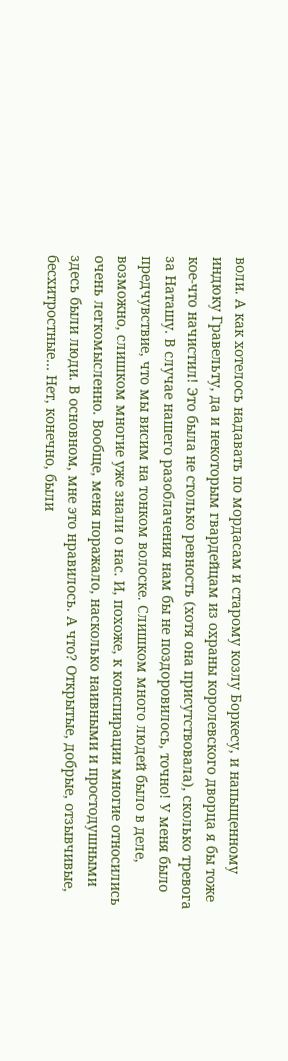воли. А как хотелось надавать по мордасам и старому козлу Боркесу, и напыщенному индюку Гравельту, да и некоторым гвардейцам из охраны королевского дворца я бы тоже кое-что начистил! Это была не столько ревность (хотя она присутствовала), сколько тревога за Наташу. В случае нашего разоблачения нам бы не поздоровилось, точно! У меня было предчувствие, что мы висим на тонком волоске. Слишком много людей было в деле, возможно, слишком многие уже знали о нас. И, похоже, к конспирации многие относились очень легкомысленно. Вообще, меня поражало, насколько наивными и простодушными здесь были люди. В основном, мне это нравилось. А что? Открытые, добрые, отзывчивые, бесхитростные… Нет, конечно, были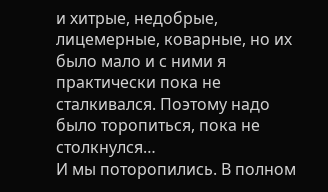и хитрые, недобрые, лицемерные, коварные, но их было мало и с ними я практически пока не сталкивался. Поэтому надо было торопиться, пока не столкнулся…
И мы поторопились. В полном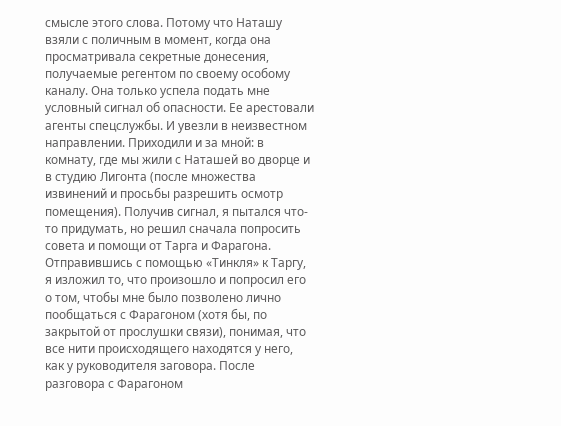смысле этого слова. Потому что Наташу взяли с поличным в момент, когда она просматривала секретные донесения, получаемые регентом по своему особому каналу. Она только успела подать мне условный сигнал об опасности. Ее арестовали агенты спецслужбы. И увезли в неизвестном направлении. Приходили и за мной: в комнату, где мы жили с Наташей во дворце и в студию Лигонта (после множества извинений и просьбы разрешить осмотр помещения). Получив сигнал, я пытался что-то придумать, но решил сначала попросить совета и помощи от Тарга и Фарагона. Отправившись с помощью «Тинкля» к Таргу, я изложил то, что произошло и попросил его о том, чтобы мне было позволено лично пообщаться с Фарагоном (хотя бы, по закрытой от прослушки связи), понимая, что все нити происходящего находятся у него, как у руководителя заговора. После разговора с Фарагоном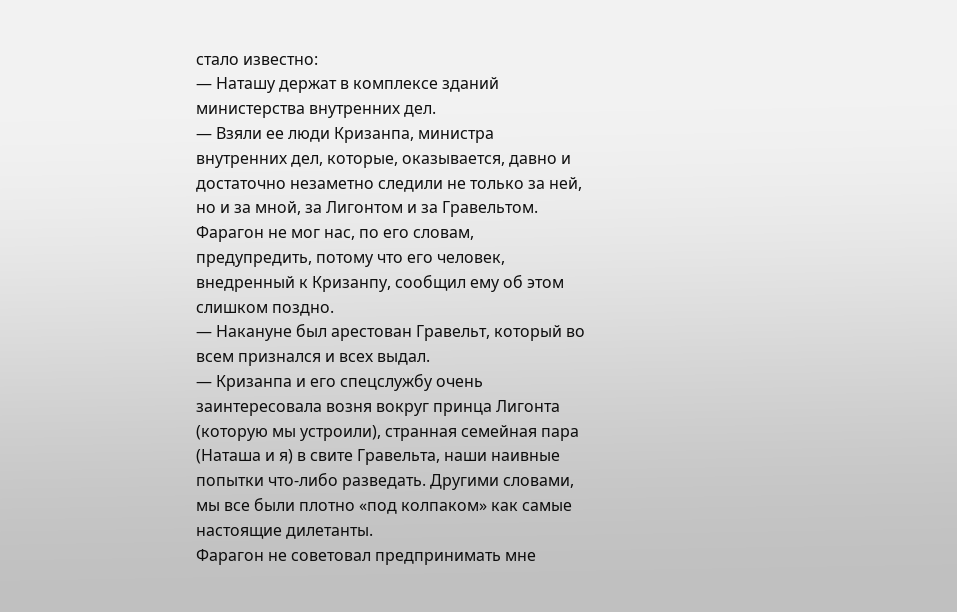стало известно:
— Наташу держат в комплексе зданий министерства внутренних дел.
— Взяли ее люди Кризанпа, министра внутренних дел, которые, оказывается, давно и достаточно незаметно следили не только за ней, но и за мной, за Лигонтом и за Гравельтом. Фарагон не мог нас, по его словам, предупредить, потому что его человек, внедренный к Кризанпу, сообщил ему об этом слишком поздно.
— Накануне был арестован Гравельт, который во всем признался и всех выдал.
— Кризанпа и его спецслужбу очень заинтересовала возня вокруг принца Лигонта (которую мы устроили), странная семейная пара (Наташа и я) в свите Гравельта, наши наивные попытки что-либо разведать. Другими словами, мы все были плотно «под колпаком» как самые настоящие дилетанты.
Фарагон не советовал предпринимать мне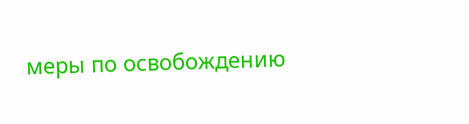меры по освобождению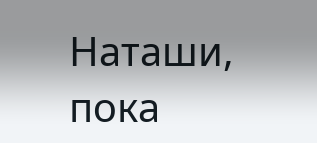Наташи, пока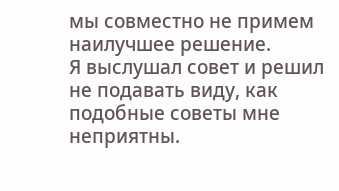мы совместно не примем наилучшее решение.
Я выслушал совет и решил не подавать виду, как подобные советы мне неприятны.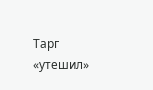Тарг «утешил»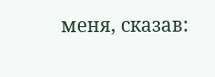меня, сказав: